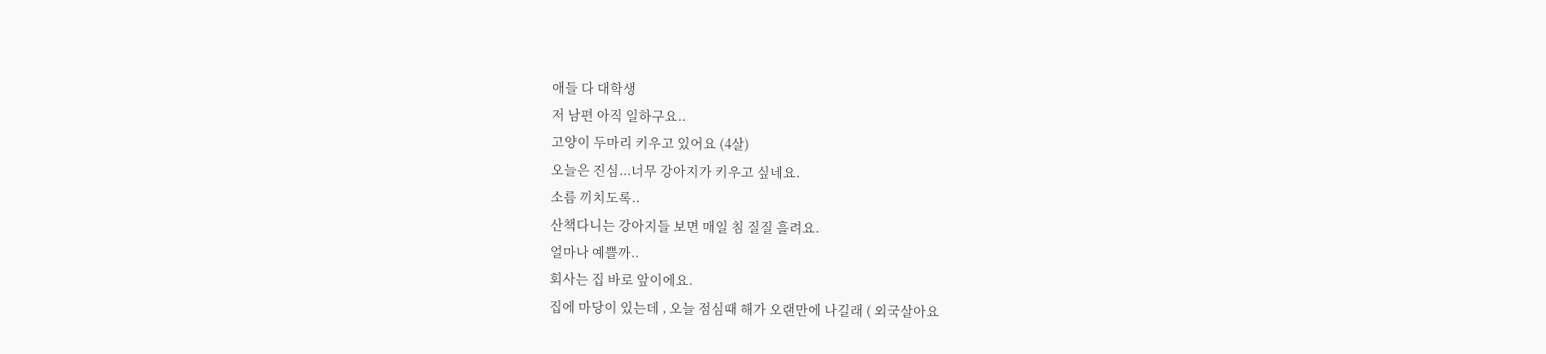애들 다 대학생
저 남편 아직 일하구요..
고양이 두마리 키우고 있어요 (4살)
오늘은 진심...너무 강아지가 키우고 싶네요.
소름 끼치도록..
산책다니는 강아지들 보면 매일 침 질질 흘려요.
얼마나 예쁠까..
회사는 집 바로 앞이에요.
집에 마당이 있는데 , 오늘 점심때 해가 오랜만에 나길래 ( 외국살아요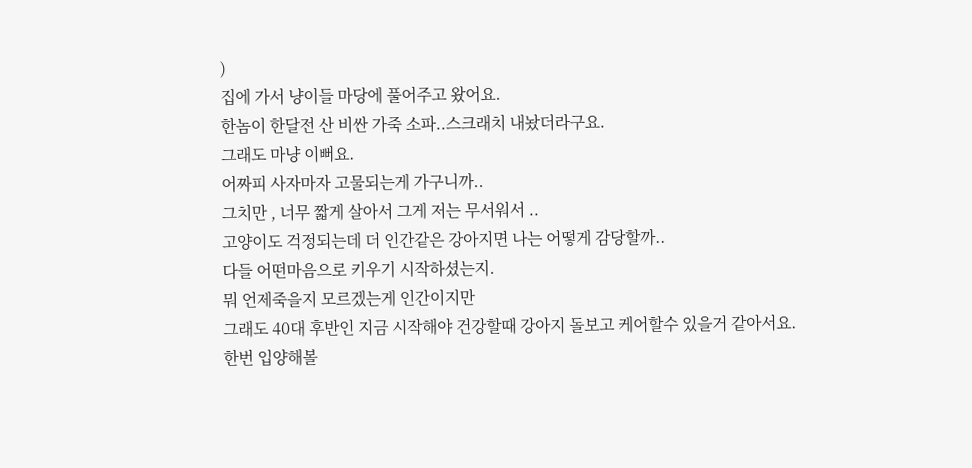)
집에 가서 냥이들 마당에 풀어주고 왔어요.
한놈이 한달전 산 비싼 가죽 소파..스크래치 내놨더라구요.
그래도 마냥 이뻐요.
어짜피 사자마자 고물되는게 가구니까..
그치만 , 너무 짧게 살아서 그게 저는 무서워서 ..
고양이도 걱정되는데 더 인간같은 강아지면 나는 어떻게 감당할까..
다들 어떤마음으로 키우기 시작하셨는지.
뭐 언제죽을지 모르겠는게 인간이지만
그래도 40대 후반인 지금 시작해야 건강할때 강아지 돌보고 케어할수 있을거 같아서요.
한번 입양해볼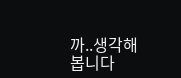까..생각해봅니다